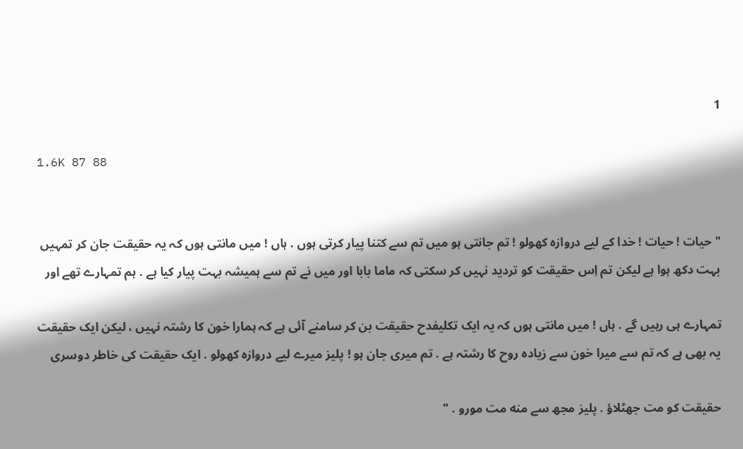1

1.6K 87 88


" حیات ! حیات ! خدا کے لیے دروازہ کھولو ! تم جانتی ہو میں تم سے کتنا پیار کرتی ہوں . ہاں ! میں مانتی ہوں کہ یہ حقیقت جان کر تمہیں بہت دکھ ہوا ہے لیکن تم اِس حقیقت کو تردید نہیں کر سکتی کہ ماما بابا اور میں نے تم سے ہمیشہ بہت پیار کیا ہے . ہم تمہارے تھے اور

تمہارے ہی رہیں گے . ہاں ! میں مانتی ہوں کہ یہ ایک تکلیفدح حقیقت بن کر سامنے آئی ہے کہ ہمارا خون کا رشتہ نہیں ، لیکن ایک حقیقت یہ بھی ہے کہ تم سے میرا خون سے زیادہ روح کا رشتہ ہے . تم میری جان ہو ! پلیز میرے لیے دروازہ کھولو . ایک حقیقت کی خاطر دوسری

حقیقت کو مت جھٹلاؤ . پلیز مجھ سے منه مت مورو . "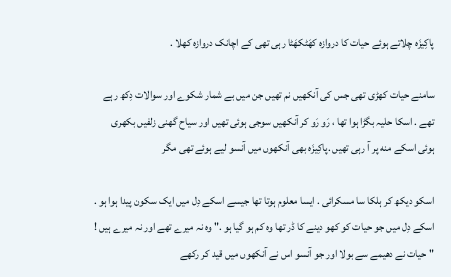پاکِیزَہ چلاتے ہوئے حیات کا دروازہ کھَٹکھَٹا رہی تھی کے اچانک دروازہ کھلا .

سامنے حیات کھڑی تھی جس کی آنکھیں نم تھیں جن میں بے شمار شکوے اور سوالات دِکھ رہے تھے . اسکا حلیہ بگڑا ہوا تھا ، رَو رَو کر آنکھیں سوجی ہوئی تھیں اور سیاح گھنی زلفیں بکھری ہوئی اسکے منه پر آ رہی تھیں .پاکِیزَہ بھی آنکھوں میں آنسو لیے ہوئے تھی مگر

اسکو دیکھ کر ہلکا سا مسکرائی . ایسا معلوم ہوتا تھا جیسے اسکے دِل میں ایک سکون پیدا ہوا ہو . اسکے دِل میں جو حیات کو کھو دینے کا ڈر تھا وہ کم ہو گیا ہو ." وہ نہ میرے تھے اور نہ میرے ہیں ! " حیات نے دھیمے سے بولا اور جو آنسو اس نے آنکھوں میں قید کر رکھے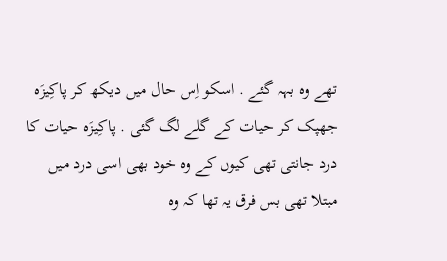تھے وہ بہہ گئے . اسکو اِس حال میں دیکھ کر پاکِیزَہ جھپک کر حیات کے گلے لگ گئی . پاکِیزَہ حیات کا درد جانتی تھی کیوں کے وہ خود بھی اسی درد میں مبتلا تھی بس فرق یہ تھا کہ وہ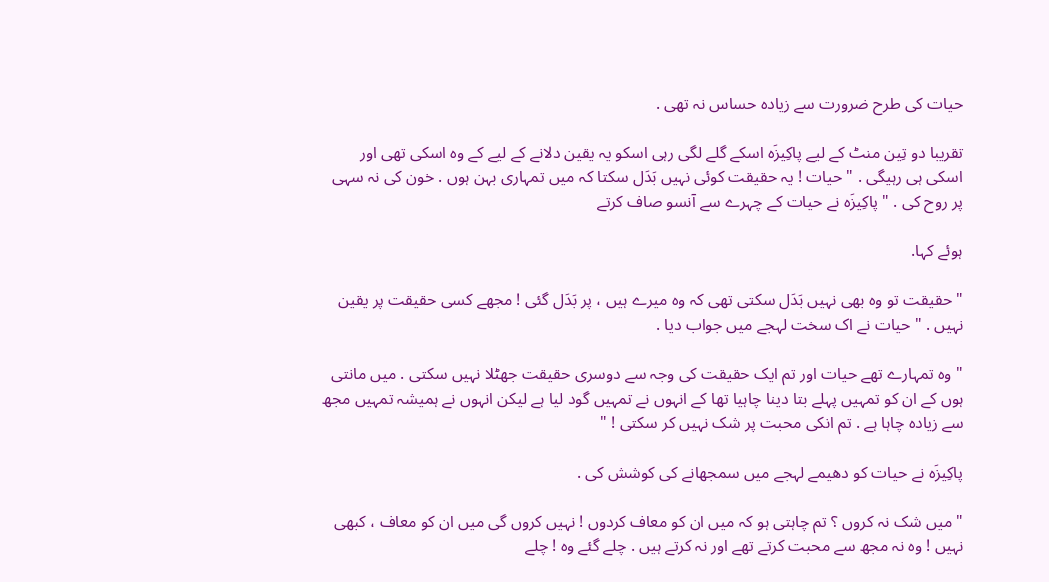حیات کی طرح ضرورت سے زیادہ حساس نہ تھی .

تقریبا دو تِین منٹ کے لیے پاکِیزَہ اسکے گلے لگی رہی اسکو یہ یقین دلانے کے لیے کے وہ اسکی تھی اور اسکی ہی رہیگی . " حیات ! یہ حقیقت کوئی نہیں بَدَل سکتا کہ میں تمہاری بہن ہوں . خون کی نہ سہی پر روح کی . " پاکِیزَہ نے حیات کے چہرے سے آنسو صاف کرتے

ہوئے کہا.

" حقیقت تو وہ بھی نہیں بَدَل سکتی تھی کہ وہ میرے ہیں ، پر بَدَل گئی ! مجھے کسی حقیقت پر یقین نہیں . " حیات نے اک سخت لہجے میں جواب دیا .

" وہ تمہارے تھے حیات اور تم ایک حقیقت کی وجہ سے دوسری حقیقت جھٹلا نہیں سکتی . میں مانتی ہوں کے ان کو تمہیں پہلے بتا دینا چاہیا تھا کے انہوں نے تمہیں گود لیا ہے لیکن انہوں نے ہمیشہ تمہیں مجھ سے زیادہ چاہا ہے . تم انکی محبت پر شک نہیں کر سکتی ! "

پاکِیزَہ نے حیات کو دھیمے لہجے میں سمجھانے کی کوشش کی .

" میں شک نہ کروں ؟ تم چاہتی ہو کہ میں ان کو معاف کردوں ! نہیں کروں گی میں ان کو معاف ، کبھی نہیں ! وہ نہ مجھ سے محبت کرتے تھے اور نہ کرتے ہیں . چلے گئے وہ ! چلے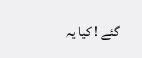گئے ! کیا یہ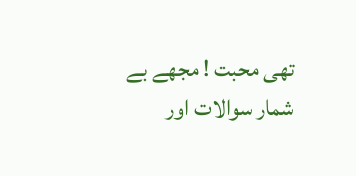تھی محبت ! مجھے بے شمار سوالات اور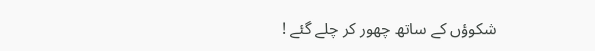شکوؤں کے ساتھ چھور کر چلے گئے !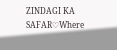ZINDAGI KA SAFAR♡Where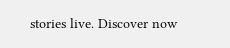stories live. Discover now